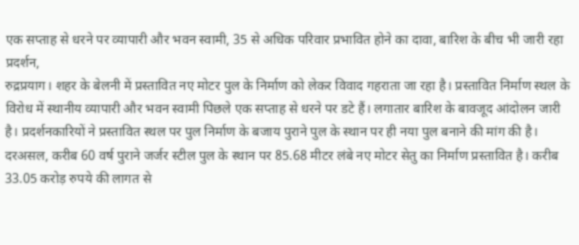एक सप्ताह से धरने पर व्यापारी और भवन स्वामी, 35 से अधिक परिवार प्रभावित होने का दावा, बारिश के बीच भी जारी रहा प्रदर्शन,
रुद्रप्रयाग। शहर के बेलनी में प्रस्तावित नए मोटर पुल के निर्माण को लेकर विवाद गहराता जा रहा है। प्रस्तावित निर्माण स्थल के विरोध में स्थानीय व्यापारी और भवन स्वामी पिछले एक सप्ताह से धरने पर डटे हैं। लगातार बारिश के बावजूद आंदोलन जारी है। प्रदर्शनकारियों ने प्रस्तावित स्थल पर पुल निर्माण के बजाय पुराने पुल के स्थान पर ही नया पुल बनाने की मांग की है।
दरअसल, करीब 60 वर्ष पुराने जर्जर स्टील पुल के स्थान पर 85.68 मीटर लंबे नए मोटर सेतु का निर्माण प्रस्तावित है। करीब 33.05 करोड़ रुपये की लागत से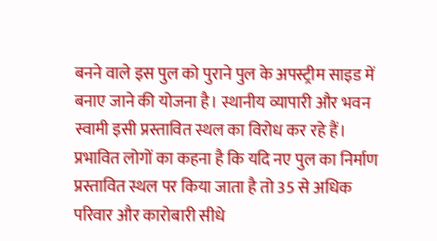बनने वाले इस पुल को पुराने पुल के अपस्ट्रीम साइड में बनाए जाने की योजना है। स्थानीय व्यापारी और भवन स्वामी इसी प्रस्तावित स्थल का विरोध कर रहे हैं।
प्रभावित लोगों का कहना है कि यदि नए पुल का निर्माण प्रस्तावित स्थल पर किया जाता है तो 35 से अधिक परिवार और कारोबारी सीधे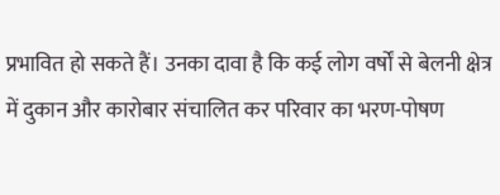प्रभावित हो सकते हैं। उनका दावा है कि कई लोग वर्षों से बेलनी क्षेत्र में दुकान और कारोबार संचालित कर परिवार का भरण-पोषण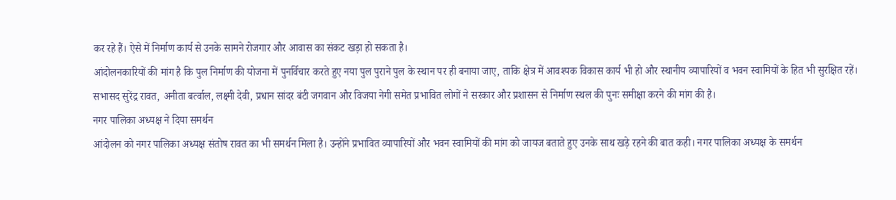कर रहे हैं। ऐसे में निर्माण कार्य से उनके सामने रोजगार और आवास का संकट खड़ा हो सकता है।
आंदोलनकारियों की मांग है कि पुल निर्माण की योजना में पुनर्विचार करते हुए नया पुल पुराने पुल के स्थान पर ही बनाया जाए, ताकि क्षेत्र में आवश्यक विकास कार्य भी हो और स्थानीय व्यापारियों व भवन स्वामियों के हित भी सुरक्षित रहें।
सभासद सुरेंद्र रावत, अनीता बर्त्वाल, लक्ष्मी देवी, प्रधान सांदर बंटी जगवान और विजया नेगी समेत प्रभावित लोगों ने सरकार और प्रशासन से निर्माण स्थल की पुनः समीक्षा करने की मांग की है।
नगर पालिका अध्यक्ष ने दिया समर्थन
आंदोलन को नगर पालिका अध्यक्ष संतोष रावत का भी समर्थन मिला है। उन्होंने प्रभावित व्यापारियों और भवन स्वामियों की मांग को जायज बताते हुए उनके साथ खड़े रहने की बात कही। नगर पालिका अध्यक्ष के समर्थन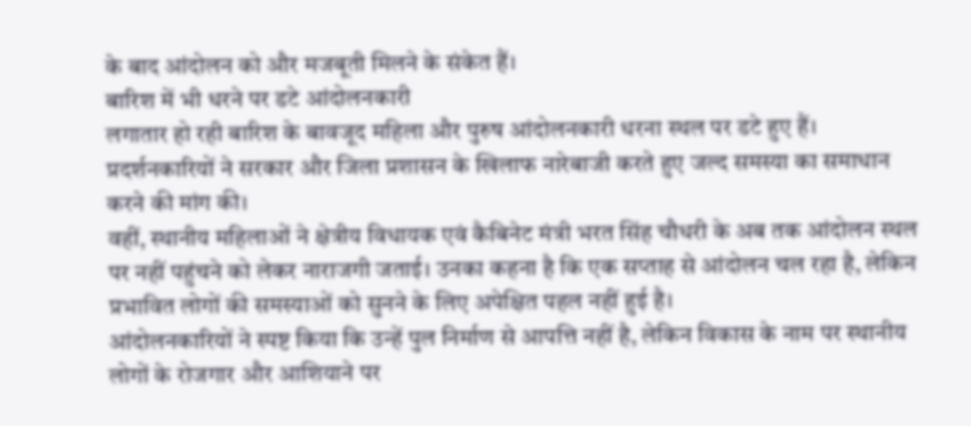के बाद आंदोलन को और मजबूती मिलने के संकेत हैं।
बारिश में भी धरने पर डटे आंदोलनकारी
लगातार हो रही बारिश के बावजूद महिला और पुरुष आंदोलनकारी धरना स्थल पर डटे हुए हैं। प्रदर्शनकारियों ने सरकार और जिला प्रशासन के खिलाफ नारेबाजी करते हुए जल्द समस्या का समाधान करने की मांग की।
वहीं, स्थानीय महिलाओं ने क्षेत्रीय विधायक एवं कैबिनेट मंत्री भरत सिंह चौधरी के अब तक आंदोलन स्थल पर नहीं पहुंचने को लेकर नाराजगी जताई। उनका कहना है कि एक सप्ताह से आंदोलन चल रहा है, लेकिन प्रभावित लोगों की समस्याओं को सुनने के लिए अपेक्षित पहल नहीं हुई है।
आंदोलनकारियों ने स्पष्ट किया कि उन्हें पुल निर्माण से आपत्ति नहीं है, लेकिन विकास के नाम पर स्थानीय लोगों के रोजगार और आशियाने पर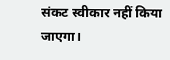संकट स्वीकार नहीं किया जाएगा।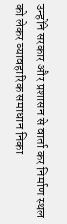उन्होंने सरकार और प्रशासन से वार्ता कर निर्माण स्थल को लेकर व्यावहारिक समाधान निका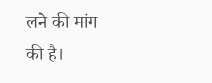लने की मांग की है।